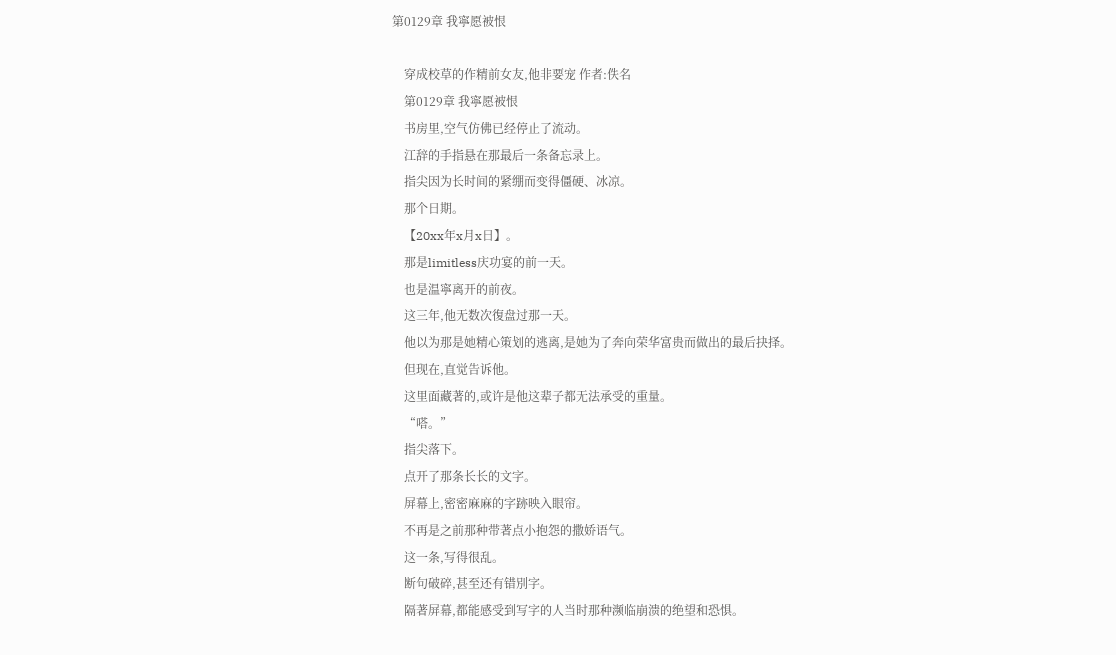第0129章 我寧愿被恨

    穿成校草的作精前女友,他非要宠 作者:佚名
    第0129章 我寧愿被恨
    书房里,空气仿佛已经停止了流动。
    江辞的手指悬在那最后一条备忘录上。
    指尖因为长时间的紧绷而变得僵硬、冰凉。
    那个日期。
    【20xx年x月x日】。
    那是limitless庆功宴的前一天。
    也是温寧离开的前夜。
    这三年,他无数次復盘过那一天。
    他以为那是她精心策划的逃离,是她为了奔向荣华富贵而做出的最后抉择。
    但现在,直觉告诉他。
    这里面藏著的,或许是他这辈子都无法承受的重量。
    “嗒。”
    指尖落下。
    点开了那条长长的文字。
    屏幕上,密密麻麻的字跡映入眼帘。
    不再是之前那种带著点小抱怨的撒娇语气。
    这一条,写得很乱。
    断句破碎,甚至还有错別字。
    隔著屏幕,都能感受到写字的人当时那种濒临崩溃的绝望和恐惧。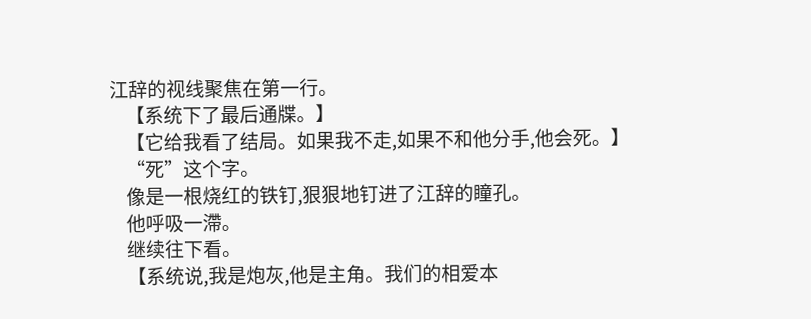江辞的视线聚焦在第一行。
    【系统下了最后通牒。】
    【它给我看了结局。如果我不走,如果不和他分手,他会死。】
    “死”这个字。
    像是一根烧红的铁钉,狠狠地钉进了江辞的瞳孔。
    他呼吸一滯。
    继续往下看。
    【系统说,我是炮灰,他是主角。我们的相爱本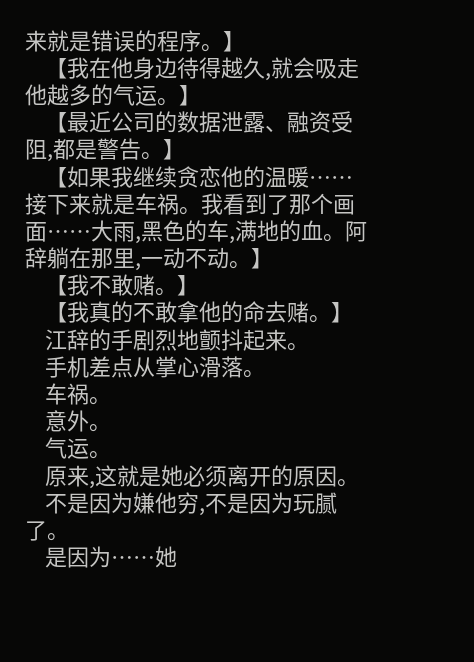来就是错误的程序。】
    【我在他身边待得越久,就会吸走他越多的气运。】
    【最近公司的数据泄露、融资受阻,都是警告。】
    【如果我继续贪恋他的温暖……接下来就是车祸。我看到了那个画面……大雨,黑色的车,满地的血。阿辞躺在那里,一动不动。】
    【我不敢赌。】
    【我真的不敢拿他的命去赌。】
    江辞的手剧烈地颤抖起来。
    手机差点从掌心滑落。
    车祸。
    意外。
    气运。
    原来,这就是她必须离开的原因。
    不是因为嫌他穷,不是因为玩腻了。
    是因为……她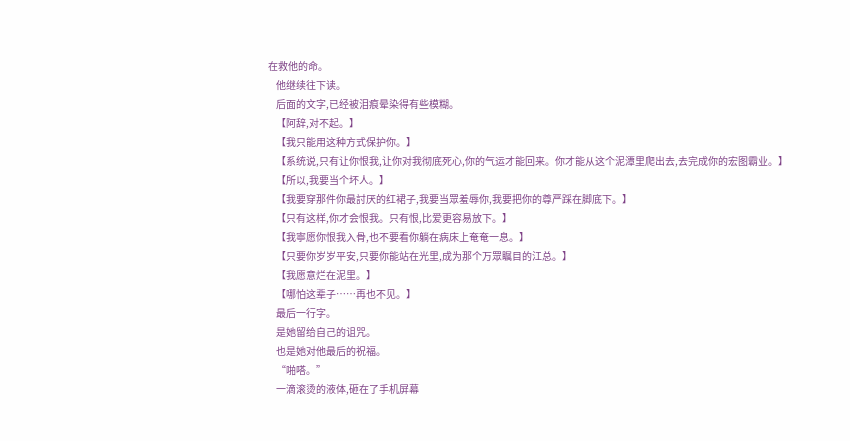在救他的命。
    他继续往下读。
    后面的文字,已经被泪痕晕染得有些模糊。
    【阿辞,对不起。】
    【我只能用这种方式保护你。】
    【系统说,只有让你恨我,让你对我彻底死心,你的气运才能回来。你才能从这个泥潭里爬出去,去完成你的宏图霸业。】
    【所以,我要当个坏人。】
    【我要穿那件你最討厌的红裙子,我要当眾羞辱你,我要把你的尊严踩在脚底下。】
    【只有这样,你才会恨我。只有恨,比爱更容易放下。】
    【我寧愿你恨我入骨,也不要看你躺在病床上奄奄一息。】
    【只要你岁岁平安,只要你能站在光里,成为那个万眾瞩目的江总。】
    【我愿意烂在泥里。】
    【哪怕这辈子……再也不见。】
    最后一行字。
    是她留给自己的诅咒。
    也是她对他最后的祝福。
    “啪嗒。”
    一滴滚烫的液体,砸在了手机屏幕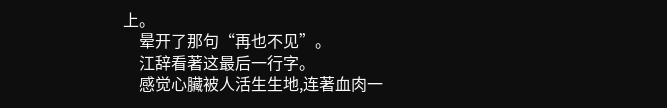上。
    晕开了那句“再也不见”。
    江辞看著这最后一行字。
    感觉心臟被人活生生地,连著血肉一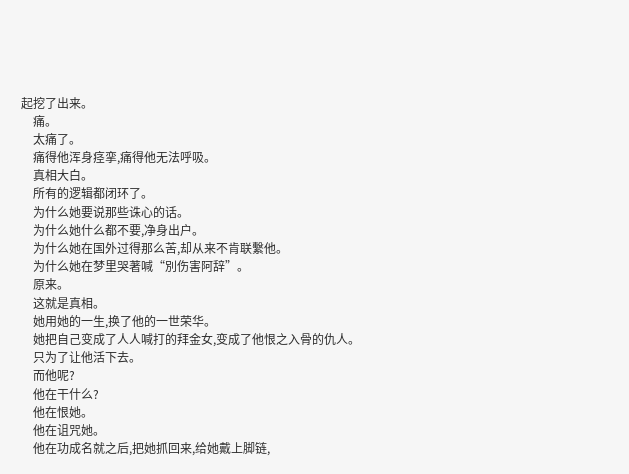起挖了出来。
    痛。
    太痛了。
    痛得他浑身痉挛,痛得他无法呼吸。
    真相大白。
    所有的逻辑都闭环了。
    为什么她要说那些诛心的话。
    为什么她什么都不要,净身出户。
    为什么她在国外过得那么苦,却从来不肯联繫他。
    为什么她在梦里哭著喊“別伤害阿辞”。
    原来。
    这就是真相。
    她用她的一生,换了他的一世荣华。
    她把自己变成了人人喊打的拜金女,变成了他恨之入骨的仇人。
    只为了让他活下去。
    而他呢?
    他在干什么?
    他在恨她。
    他在诅咒她。
    他在功成名就之后,把她抓回来,给她戴上脚链,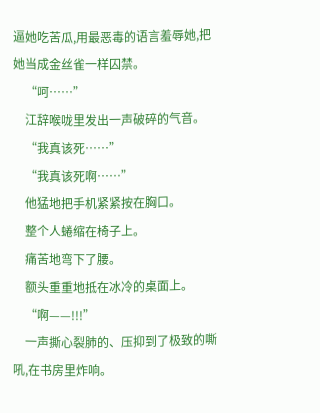逼她吃苦瓜,用最恶毒的语言羞辱她,把她当成金丝雀一样囚禁。
    “呵……”
    江辞喉咙里发出一声破碎的气音。
    “我真该死……”
    “我真该死啊……”
    他猛地把手机紧紧按在胸口。
    整个人蜷缩在椅子上。
    痛苦地弯下了腰。
    额头重重地抵在冰冷的桌面上。
    “啊——!!!”
    一声撕心裂肺的、压抑到了极致的嘶吼,在书房里炸响。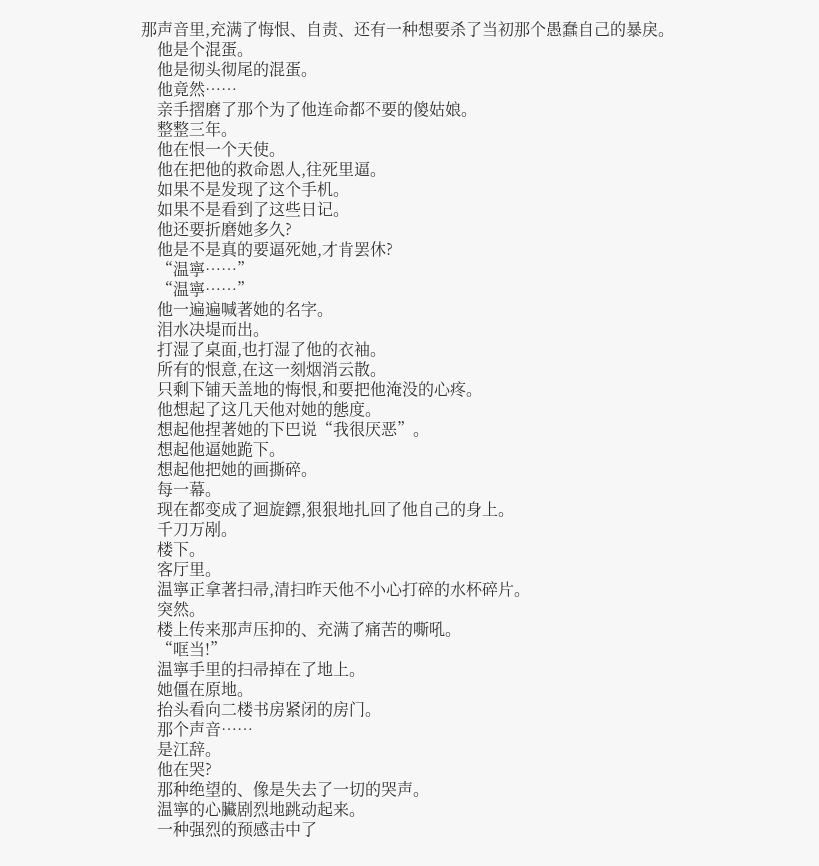那声音里,充满了悔恨、自责、还有一种想要杀了当初那个愚蠢自己的暴戾。
    他是个混蛋。
    他是彻头彻尾的混蛋。
    他竟然……
    亲手摺磨了那个为了他连命都不要的傻姑娘。
    整整三年。
    他在恨一个天使。
    他在把他的救命恩人,往死里逼。
    如果不是发现了这个手机。
    如果不是看到了这些日记。
    他还要折磨她多久?
    他是不是真的要逼死她,才肯罢休?
    “温寧……”
    “温寧……”
    他一遍遍喊著她的名字。
    泪水决堤而出。
    打湿了桌面,也打湿了他的衣袖。
    所有的恨意,在这一刻烟消云散。
    只剩下铺天盖地的悔恨,和要把他淹没的心疼。
    他想起了这几天他对她的態度。
    想起他捏著她的下巴说“我很厌恶”。
    想起他逼她跪下。
    想起他把她的画撕碎。
    每一幕。
    现在都变成了迴旋鏢,狠狠地扎回了他自己的身上。
    千刀万剐。
    楼下。
    客厅里。
    温寧正拿著扫帚,清扫昨天他不小心打碎的水杯碎片。
    突然。
    楼上传来那声压抑的、充满了痛苦的嘶吼。
    “哐当!”
    温寧手里的扫帚掉在了地上。
    她僵在原地。
    抬头看向二楼书房紧闭的房门。
    那个声音……
    是江辞。
    他在哭?
    那种绝望的、像是失去了一切的哭声。
    温寧的心臟剧烈地跳动起来。
    一种强烈的预感击中了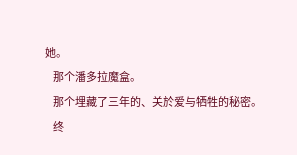她。
    那个潘多拉魔盒。
    那个埋藏了三年的、关於爱与牺牲的秘密。
    终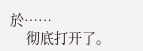於……
    彻底打开了。